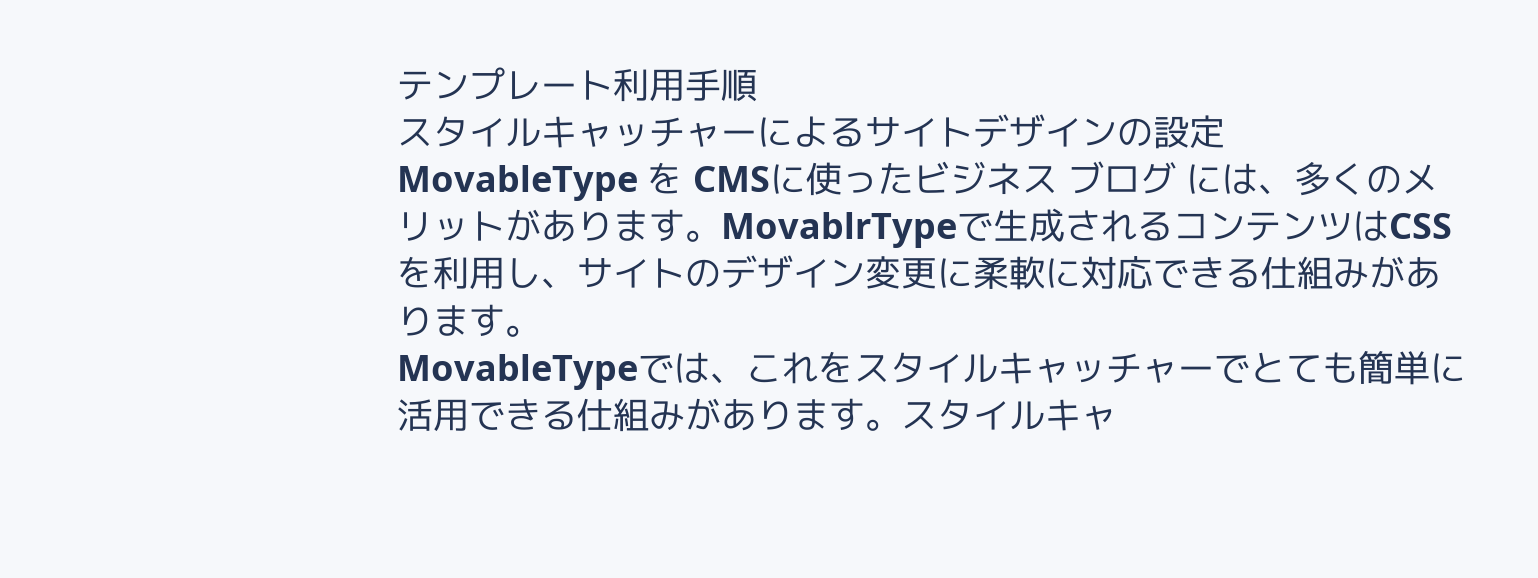テンプレート利用手順
スタイルキャッチャーによるサイトデザインの設定
MovableType を CMSに使ったビジネス ブログ には、多くのメリットがあります。MovablrTypeで生成されるコンテンツはCSSを利用し、サイトのデザイン変更に柔軟に対応できる仕組みがあります。
MovableTypeでは、これをスタイルキャッチャーでとても簡単に活用できる仕組みがあります。スタイルキャ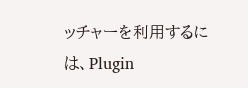ッチャーを利用するには、Plugin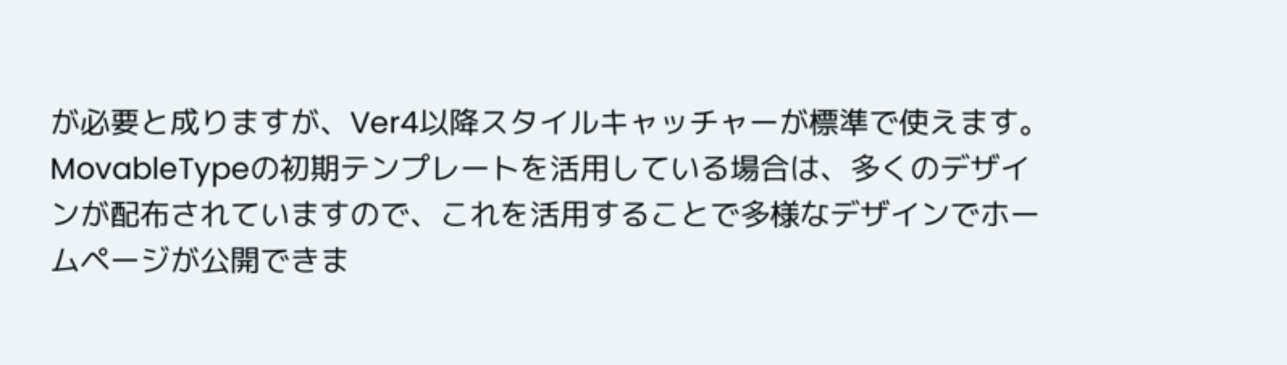が必要と成りますが、Ver4以降スタイルキャッチャーが標準で使えます。
MovableTypeの初期テンプレートを活用している場合は、多くのデザインが配布されていますので、これを活用することで多様なデザインでホームページが公開できま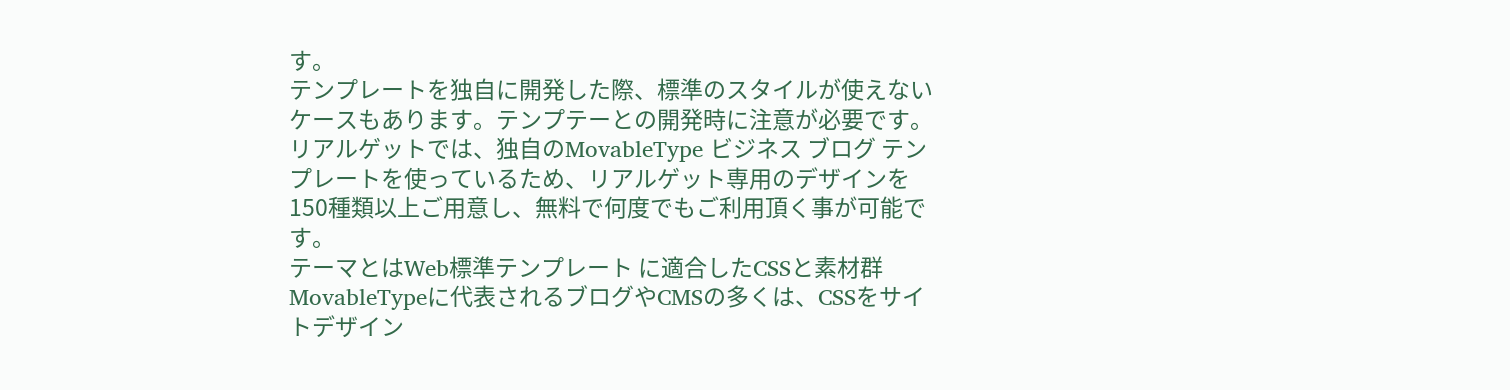す。
テンプレートを独自に開発した際、標準のスタイルが使えないケースもあります。テンプテーとの開発時に注意が必要です。
リアルゲットでは、独自のMovableType ビジネス ブログ テンプレートを使っているため、リアルゲット専用のデザインを150種類以上ご用意し、無料で何度でもご利用頂く事が可能です。
テーマとはWeb標準テンプレート に適合したCSSと素材群
MovableTypeに代表されるブログやCMSの多くは、CSSをサイトデザイン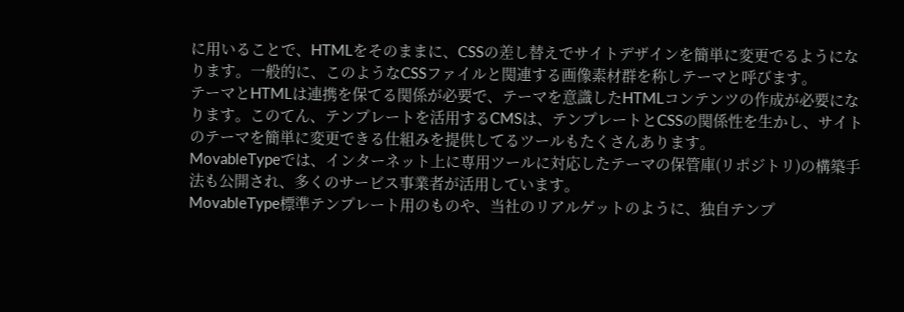に用いることで、HTMLをそのままに、CSSの差し替えでサイトデザインを簡単に変更でるようになります。一般的に、このようなCSSファイルと関連する画像素材群を称しテーマと呼びます。
テーマとHTMLは連携を保てる関係が必要で、テーマを意識したHTMLコンテンツの作成が必要になります。このてん、テンプレートを活用するCMSは、テンプレートとCSSの関係性を生かし、サイトのテーマを簡単に変更できる仕組みを提供してるツールもたくさんあります。
MovableTypeでは、インターネット上に専用ツールに対応したテーマの保管庫(リポジトリ)の構築手法も公開され、多くのサービス事業者が活用しています。
MovableType標準テンプレート用のものや、当社のリアルゲットのように、独自テンプ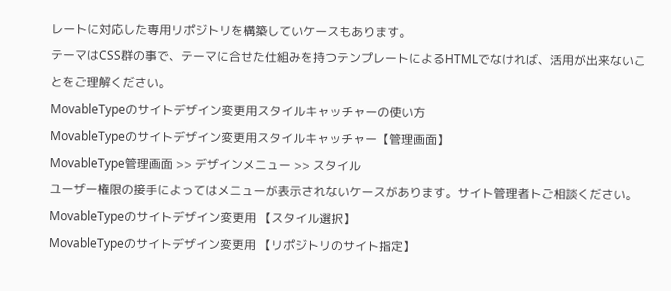レートに対応した専用リポジトリを構築していケースもあります。
テーマはCSS群の事で、テーマに合せた仕組みを持つテンプレートによるHTMLでなければ、活用が出来ないことをご理解ください。
MovableTypeのサイトデザイン変更用スタイルキャッチャーの使い方
MovableTypeのサイトデザイン変更用スタイルキャッチャー【管理画面】
MovableType管理画面 >> デザインメニュー >> スタイル
ユーザー権限の接手によってはメニューが表示されないケースがあります。サイト管理者トご相談ください。
MovableTypeのサイトデザイン変更用 【スタイル選択】
MovableTypeのサイトデザイン変更用 【リポジトリのサイト指定】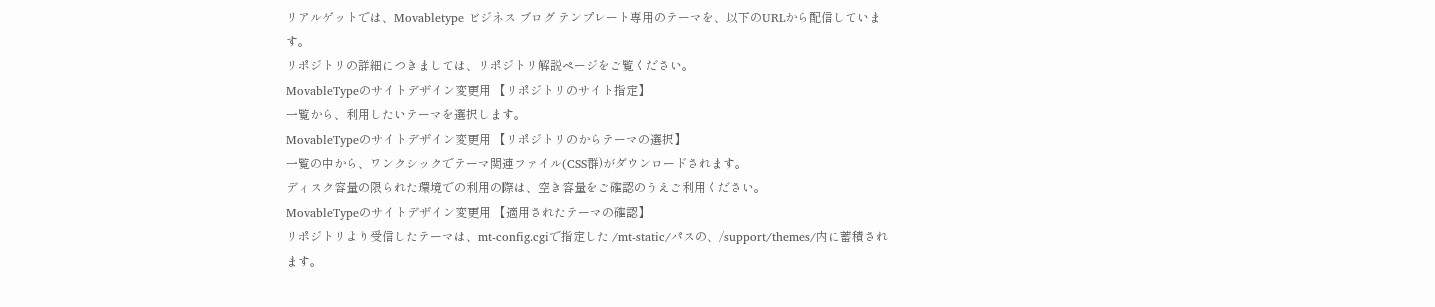リアルゲットでは、Movabletype ビジネス ブログ テンプレート専用のテーマを、以下のURLから配信しています。
リポジトリの詳細につきましては、リポジトリ解説ページをご覧ください。
MovableTypeのサイトデザイン変更用 【リポジトリのサイト指定】
一覧から、利用したいテーマを選択します。
MovableTypeのサイトデザイン変更用 【リポジトリのからテーマの選択】
一覧の中から、ワンクシックでテーマ関連ファイル(CSS群)がダウンロードされます。
ディスク容量の限られた環境での利用の際は、空き容量をご確認のうえご利用ください。
MovableTypeのサイトデザイン変更用 【適用されたテーマの確認】
リポジトリより受信したテーマは、mt-config.cgiで指定した /mt-static/パスの、/support/themes/内に蓄積されます。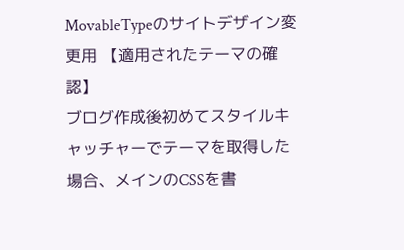MovableTypeのサイトデザイン変更用 【適用されたテーマの確認】
ブログ作成後初めてスタイルキャッチャーでテーマを取得した場合、メインのCSSを書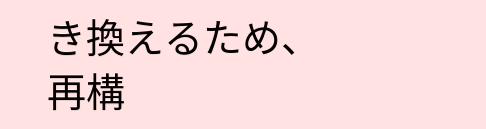き換えるため、再構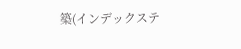築(インデックステ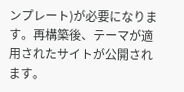ンプレート)が必要になります。再構築後、テーマが適用されたサイトが公開されます。